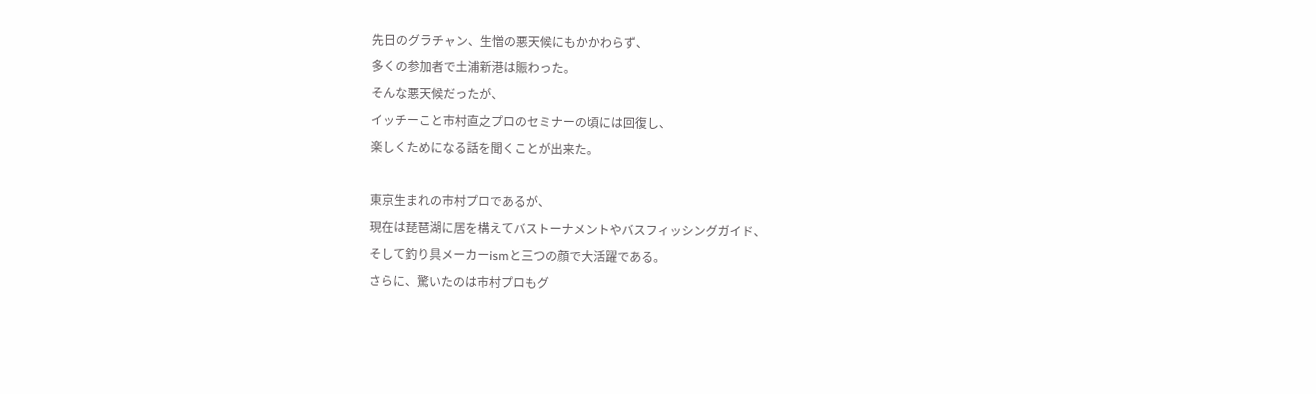先日のグラチャン、生憎の悪天候にもかかわらず、
多くの参加者で土浦新港は賑わった。
そんな悪天候だったが、
イッチーこと市村直之プロのセミナーの頃には回復し、
楽しくためになる話を聞くことが出来た。

東京生まれの市村プロであるが、
現在は琵琶湖に居を構えてバストーナメントやバスフィッシングガイド、
そして釣り具メーカーismと三つの顔で大活躍である。
さらに、驚いたのは市村プロもグ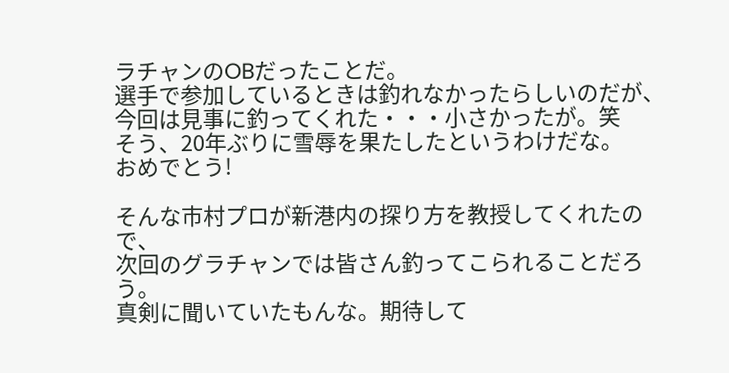ラチャンのOBだったことだ。
選手で参加しているときは釣れなかったらしいのだが、
今回は見事に釣ってくれた・・・小さかったが。笑
そう、20年ぶりに雪辱を果たしたというわけだな。
おめでとう!

そんな市村プロが新港内の探り方を教授してくれたので、
次回のグラチャンでは皆さん釣ってこられることだろう。
真剣に聞いていたもんな。期待して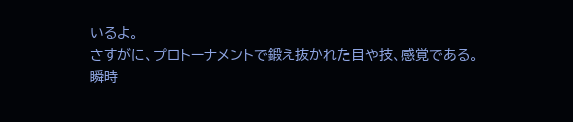いるよ。
さすがに、プロトーナメントで鍛え抜かれた目や技、感覚である。
瞬時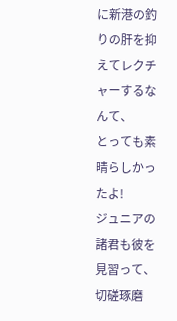に新港の釣りの肝を抑えてレクチャーするなんて、
とっても素晴らしかったよ!
ジュニアの諸君も彼を見習って、切磋琢磨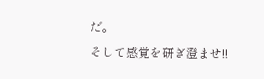だ。
そして感覚を研ぎ澄ませ!!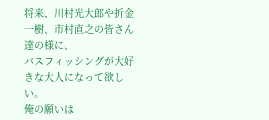将来、川村光大郎や折金一樹、市村直之の皆さん達の様に、
バスフィッシングが大好きな大人になって欲しい。
俺の願いは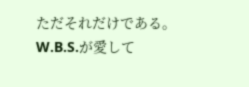ただそれだけである。
W.B.S.が愛して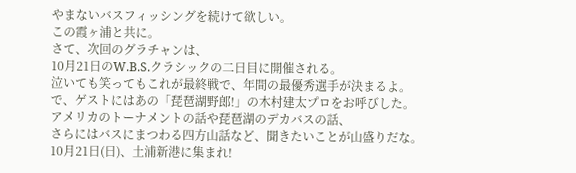やまないバスフィッシングを続けて欲しい。
この霞ヶ浦と共に。
さて、次回のグラチャンは、
10月21日のW.B.S.クラシックの二日目に開催される。
泣いても笑ってもこれが最終戦で、年間の最優秀選手が決まるよ。
で、ゲストにはあの「琵琶湖野郎!」の木村建太プロをお呼びした。
アメリカのトーナメントの話や琵琶湖のデカバスの話、
さらにはバスにまつわる四方山話など、聞きたいことが山盛りだな。
10月21日(日)、土浦新港に集まれ!